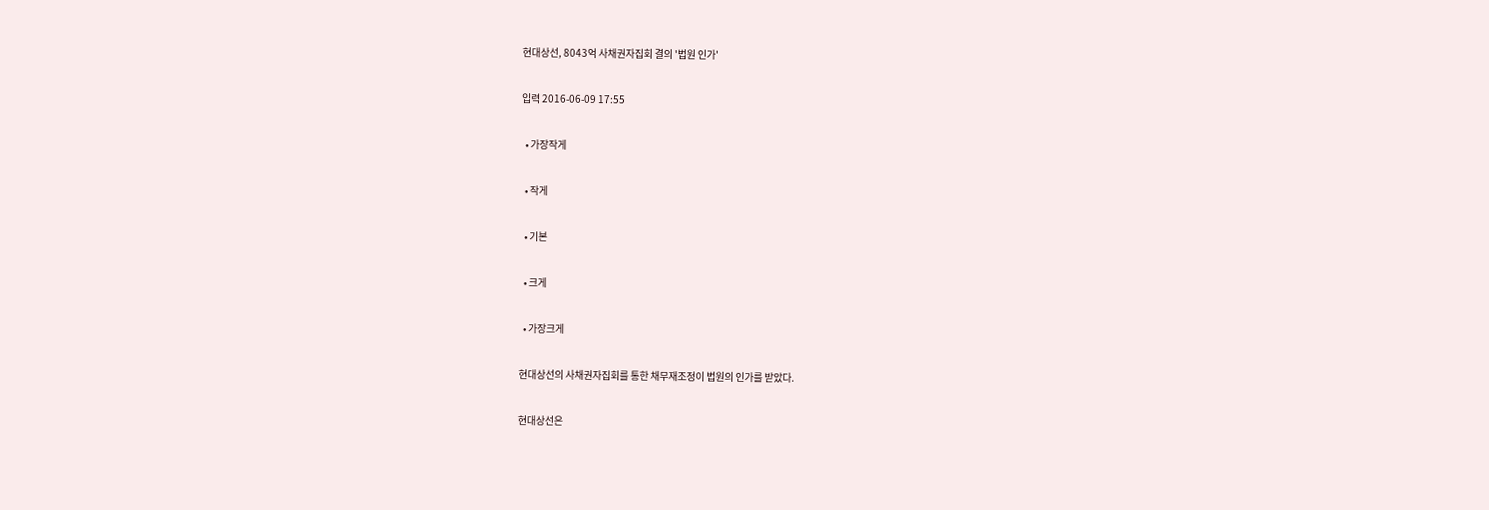현대상선, 8043억 사채권자집회 결의 '법원 인가'

입력 2016-06-09 17:55

  • 가장작게

  • 작게

  • 기본

  • 크게

  • 가장크게

현대상선의 사채권자집회를 통한 채무재조정이 법원의 인가를 받았다.

현대상선은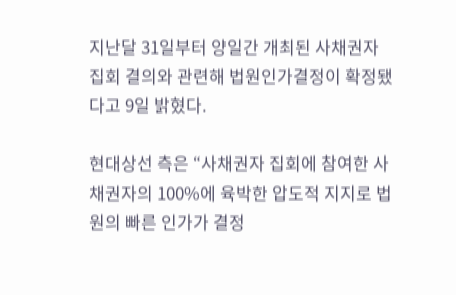지난달 31일부터 양일간 개최된 사채권자집회 결의와 관련해 법원인가결정이 확정됐다고 9일 밝혔다.

현대상선 측은 “사채권자 집회에 참여한 사채권자의 100%에 육박한 압도적 지지로 법원의 빠른 인가가 결정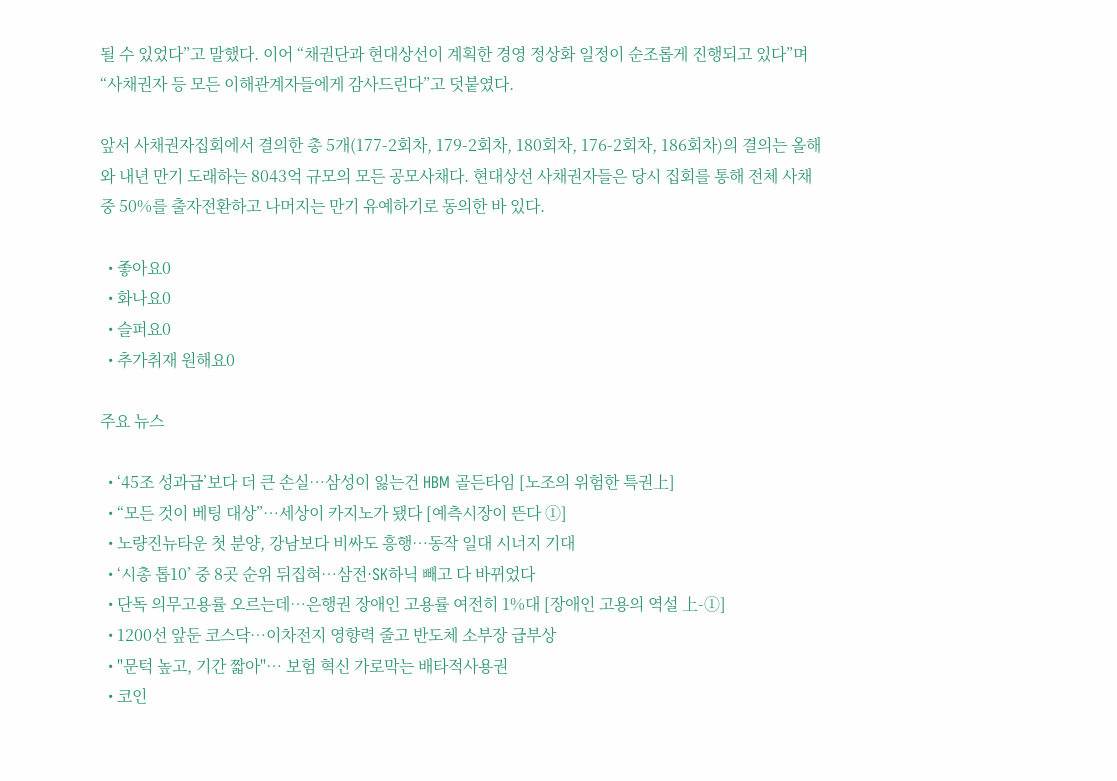될 수 있었다”고 말했다. 이어 “채권단과 현대상선이 계획한 경영 정상화 일정이 순조롭게 진행되고 있다”며 “사채권자 등 모든 이해관계자들에게 감사드린다”고 덧붙였다.

앞서 사채권자집회에서 결의한 총 5개(177-2회차, 179-2회차, 180회차, 176-2회차, 186회차)의 결의는 올해와 내년 만기 도래하는 8043억 규모의 모든 공모사채다. 현대상선 사채권자들은 당시 집회를 통해 전체 사채 중 50%를 출자전환하고 나머지는 만기 유예하기로 동의한 바 있다.

  • 좋아요0
  • 화나요0
  • 슬퍼요0
  • 추가취재 원해요0

주요 뉴스

  • ‘45조 성과급’보다 더 큰 손실…삼성이 잃는건 HBM 골든타임 [노조의 위험한 특권上]
  • “모든 것이 베팅 대상”…세상이 카지노가 됐다 [예측시장이 뜬다 ①]
  • 노량진뉴타운 첫 분양, 강남보다 비싸도 흥행⋯동작 일대 시너지 기대
  • ‘시총 톱10’ 중 8곳 순위 뒤집혀⋯삼전·SK하닉 빼고 다 바뀌었다
  • 단독 의무고용률 오르는데…은행권 장애인 고용률 여전히 1%대 [장애인 고용의 역설 上-①]
  • 1200선 앞둔 코스닥…이차전지 영향력 줄고 반도체 소부장 급부상
  • "문턱 높고, 기간 짧아"… 보험 혁신 가로막는 배타적사용권
  • 코인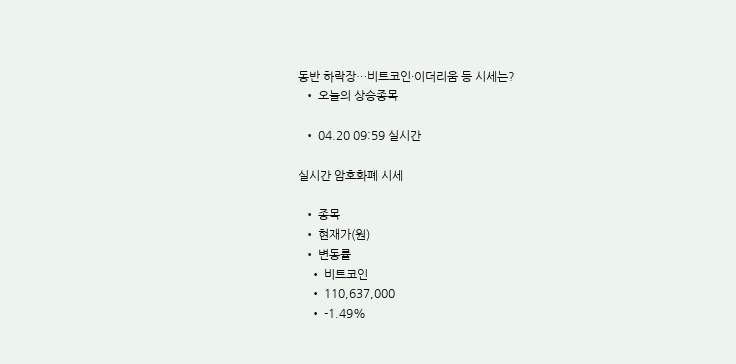동반 하락장…비트코인·이더리움 등 시세는?
  • 오늘의 상승종목

  • 04.20 09:59 실시간

실시간 암호화폐 시세

  • 종목
  • 현재가(원)
  • 변동률
    • 비트코인
    • 110,637,000
    • -1.49%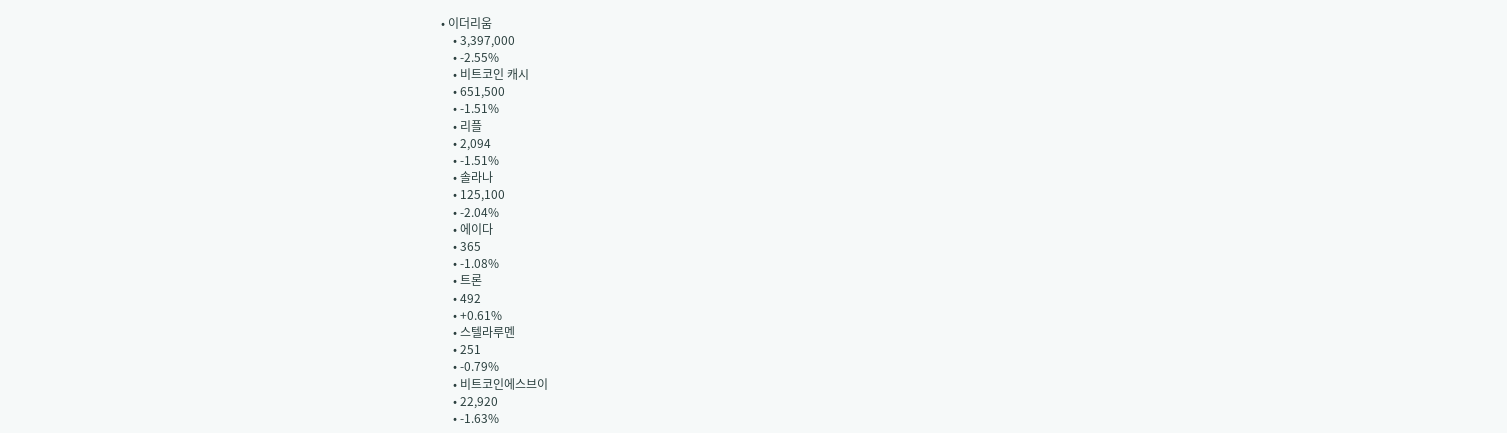• 이더리움
    • 3,397,000
    • -2.55%
    • 비트코인 캐시
    • 651,500
    • -1.51%
    • 리플
    • 2,094
    • -1.51%
    • 솔라나
    • 125,100
    • -2.04%
    • 에이다
    • 365
    • -1.08%
    • 트론
    • 492
    • +0.61%
    • 스텔라루멘
    • 251
    • -0.79%
    • 비트코인에스브이
    • 22,920
    • -1.63%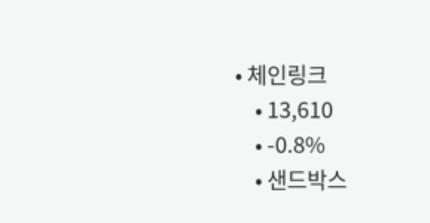• 체인링크
    • 13,610
    • -0.8%
    • 샌드박스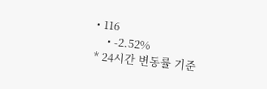• 116
    • -2.52%
* 24시간 변동률 기준